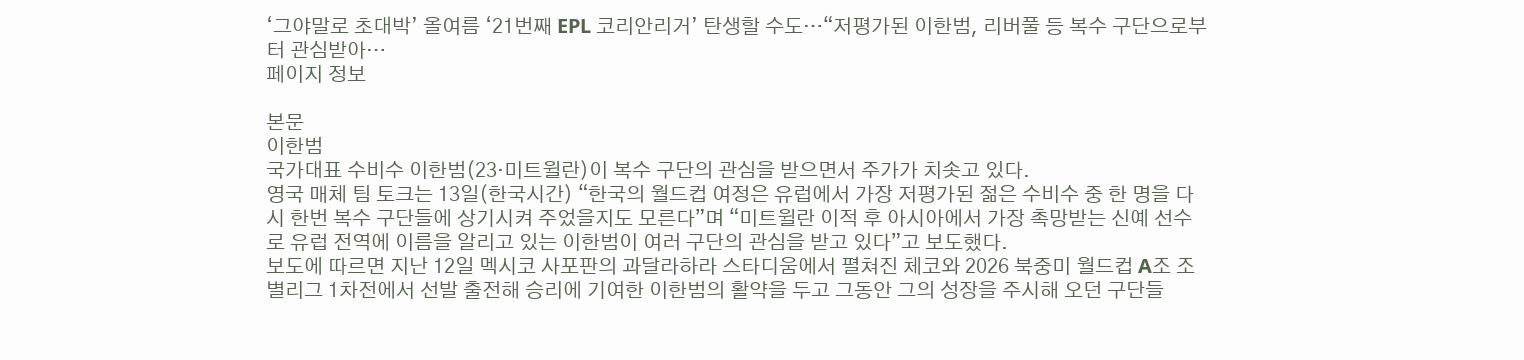‘그야말로 초대박’ 올여름 ‘21번째 EPL 코리안리거’ 탄생할 수도…“저평가된 이한범, 리버풀 등 복수 구단으로부터 관심받아…
페이지 정보

본문
이한범
국가대표 수비수 이한범(23·미트윌란)이 복수 구단의 관심을 받으면서 주가가 치솟고 있다.
영국 매체 팀 토크는 13일(한국시간) “한국의 월드컵 여정은 유럽에서 가장 저평가된 젊은 수비수 중 한 명을 다시 한번 복수 구단들에 상기시켜 주었을지도 모른다”며 “미트윌란 이적 후 아시아에서 가장 촉망받는 신예 선수로 유럽 전역에 이름을 알리고 있는 이한범이 여러 구단의 관심을 받고 있다”고 보도했다.
보도에 따르면 지난 12일 멕시코 사포판의 과달라하라 스타디움에서 펼쳐진 체코와 2026 북중미 월드컵 A조 조별리그 1차전에서 선발 출전해 승리에 기여한 이한범의 활약을 두고 그동안 그의 성장을 주시해 오던 구단들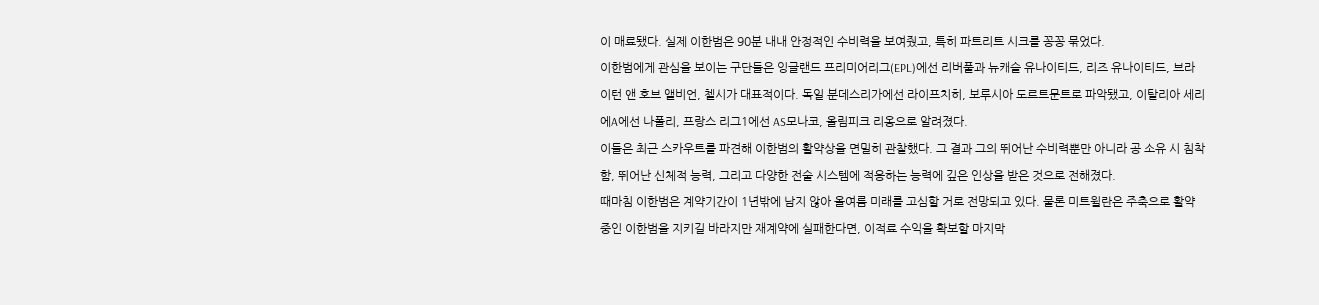이 매료됐다. 실제 이한범은 90분 내내 안정적인 수비력을 보여줬고, 특히 파트리트 시크를 꽁꽁 묶었다.
이한범에게 관심을 보이는 구단들은 잉글랜드 프리미어리그(EPL)에선 리버풀과 뉴캐슬 유나이티드, 리즈 유나이티드, 브라이턴 앤 호브 앨비언, 첼시가 대표적이다. 독일 분데스리가에선 라이프치히, 보루시아 도르트문트로 파악됐고, 이탈리아 세리에A에선 나폴리, 프랑스 리그1에선 AS모나코, 올림피크 리옹으로 알려졌다.
이들은 최근 스카우트를 파견해 이한범의 활약상을 면밀히 관찰했다. 그 결과 그의 뛰어난 수비력뿐만 아니라 공 소유 시 침착함, 뛰어난 신체적 능력, 그리고 다양한 전술 시스템에 적응하는 능력에 깊은 인상을 받은 것으로 전해졌다.
때마침 이한범은 계약기간이 1년밖에 남지 않아 올여름 미래를 고심할 거로 전망되고 있다. 물론 미트윌란은 주축으로 활약 중인 이한범을 지키길 바라지만 재계약에 실패한다면, 이적료 수익을 확보할 마지막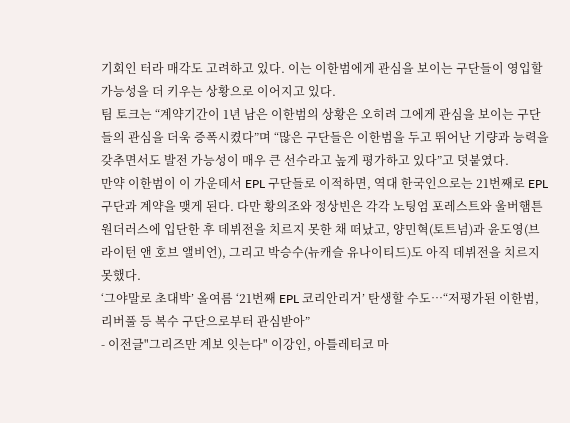기회인 터라 매각도 고려하고 있다. 이는 이한범에게 관심을 보이는 구단들이 영입할 가능성을 더 키우는 상황으로 이어지고 있다.
팀 토크는 “계약기간이 1년 남은 이한범의 상황은 오히려 그에게 관심을 보이는 구단들의 관심을 더욱 증폭시켰다”며 “많은 구단들은 이한범을 두고 뛰어난 기량과 능력을 갖추면서도 발전 가능성이 매우 큰 선수라고 높게 평가하고 있다”고 덧붙였다.
만약 이한범이 이 가운데서 EPL 구단들로 이적하면, 역대 한국인으로는 21번째로 EPL 구단과 계약을 맺게 된다. 다만 황의조와 정상빈은 각각 노팅엄 포레스트와 울버햄튼 원더러스에 입단한 후 데뷔전을 치르지 못한 채 떠났고, 양민혁(토트넘)과 윤도영(브라이턴 앤 호브 앨비언), 그리고 박승수(뉴캐슬 유나이티드)도 아직 데뷔전을 치르지 못했다.
‘그야말로 초대박’ 올여름 ‘21번째 EPL 코리안리거’ 탄생할 수도…“저평가된 이한범, 리버풀 등 복수 구단으로부터 관심받아”
- 이전글"그리즈만 계보 잇는다" 이강인, 아틀레티코 마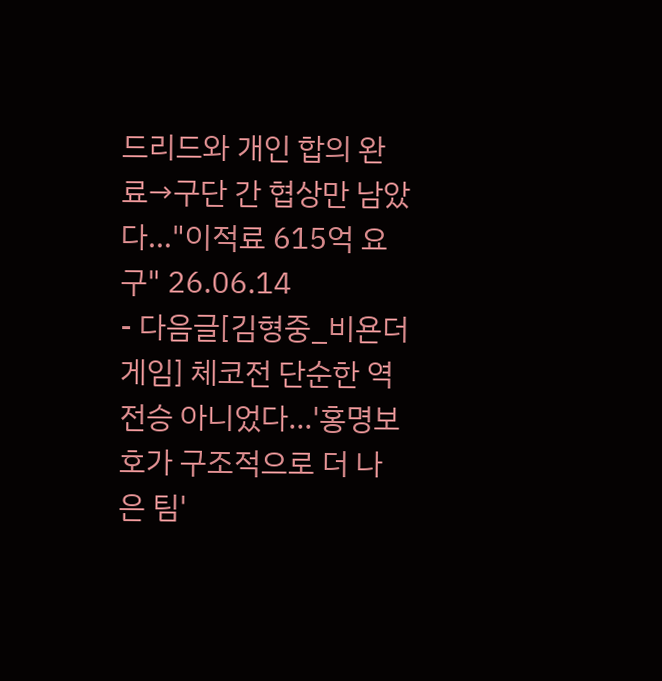드리드와 개인 합의 완료→구단 간 협상만 남았다…"이적료 615억 요구" 26.06.14
- 다음글[김형중_비욘더게임] 체코전 단순한 역전승 아니었다...'홍명보호가 구조적으로 더 나은 팀'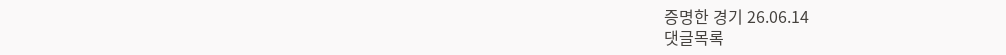증명한 경기 26.06.14
댓글목록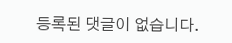등록된 댓글이 없습니다.